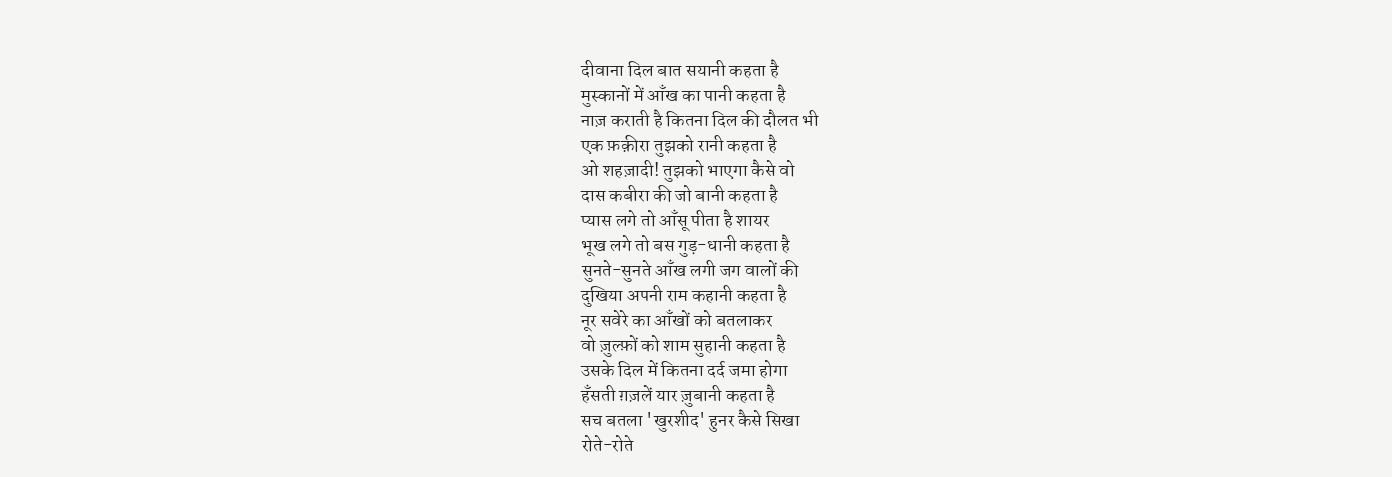दीवाना दिल बात सयानी कहता है
मुस्कानों में आँख का पानी कहता है
नाज़ कराती है कितना दिल की दौलत भी
एक फ़क़ीरा तुझको रानी कहता है
ओ शहज़ादी! तुझको भाएगा कैसे वो
दास कबीरा की जो बानी कहता है
प्यास लगे तो आँसू पीता है शायर
भूख लगे तो बस गुड़-धानी कहता है
सुनते-सुनते आँख लगी जग वालों की
दुखिया अपनी राम कहानी कहता है
नूर सवेरे का आँखों को बतलाकर
वो ज़ुल्फ़ों को शाम सुहानी कहता है
उसके दिल में कितना दर्द जमा होगा
हँसती ग़ज़लें यार ज़ुबानी कहता है
सच बतला 'खुरशीद' हुनर कैसे सिखा
रोते-रोते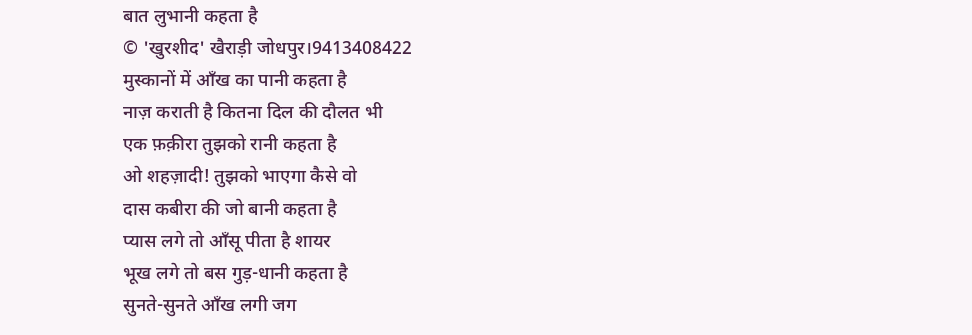बात लुभानी कहता है
© 'खुरशीद' खैराड़ी जोधपुर।9413408422
मुस्कानों में आँख का पानी कहता है
नाज़ कराती है कितना दिल की दौलत भी
एक फ़क़ीरा तुझको रानी कहता है
ओ शहज़ादी! तुझको भाएगा कैसे वो
दास कबीरा की जो बानी कहता है
प्यास लगे तो आँसू पीता है शायर
भूख लगे तो बस गुड़-धानी कहता है
सुनते-सुनते आँख लगी जग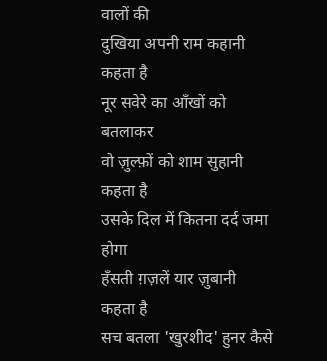वालों की
दुखिया अपनी राम कहानी कहता है
नूर सवेरे का आँखों को बतलाकर
वो ज़ुल्फ़ों को शाम सुहानी कहता है
उसके दिल में कितना दर्द जमा होगा
हँसती ग़ज़लें यार ज़ुबानी कहता है
सच बतला 'खुरशीद' हुनर कैसे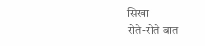सिखा
रोते-रोते बात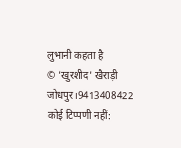लुभानी कहता है
© 'खुरशीद' खैराड़ी जोधपुर।9413408422
कोई टिप्पणी नहीं: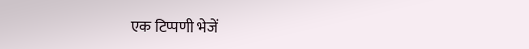एक टिप्पणी भेजें